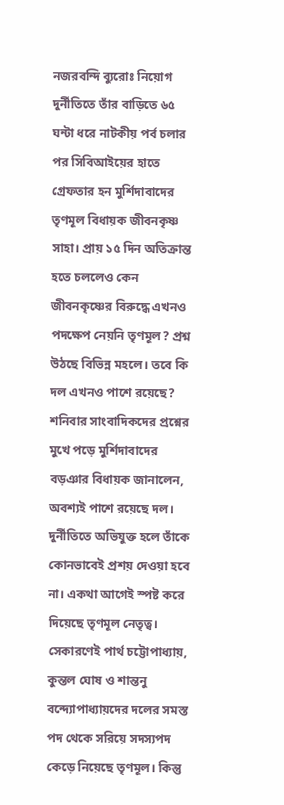নজরবন্দি ব্যুরোঃ নিয়োগ দুর্নীতিতে তাঁর বাড়িতে ৬৫ ঘন্টা ধরে নাটকীয় পর্ব চলার পর সিবিআইয়ের হাতে গ্রেফতার হন মুর্শিদাবাদের তৃণমূল বিধায়ক জীবনকৃষ্ণ সাহা। প্রায় ১৫ দিন অতিক্রান্ত হতে চললেও কেন জীবনকৃষ্ণের বিরুদ্ধে এখনও পদক্ষেপ নেয়নি তৃণমূল? প্রশ্ন উঠছে বিভিন্ন মহলে। তবে কি দল এখনও পাশে রয়েছে? শনিবার সাংবাদিকদের প্রশ্নের মুখে পড়ে মুর্শিদাবাদের বড়ঞার বিধায়ক জানালেন, অবশ্যই পাশে রয়েছে দল।
দুর্নীতিতে অভিযুক্ত হলে তাঁকে কোনভাবেই প্রশয় দেওয়া হবে না। একথা আগেই স্পষ্ট করে দিয়েছে তৃণমূল নেতৃত্ব। সেকারণেই পার্থ চট্টোপাধ্যায়, কুন্তল ঘোষ ও শান্তনু বন্দ্যোপাধ্যায়দের দলের সমস্ত পদ থেকে সরিয়ে সদস্যপদ কেড়ে নিয়েছে তৃণমূল। কিন্তু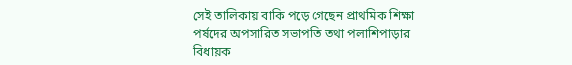সেই তালিকায় বাকি পড়ে গেছেন প্রাথমিক শিক্ষা পর্ষদের অপসারিত সভাপতি তথা পলাশিপাড়ার বিধায়ক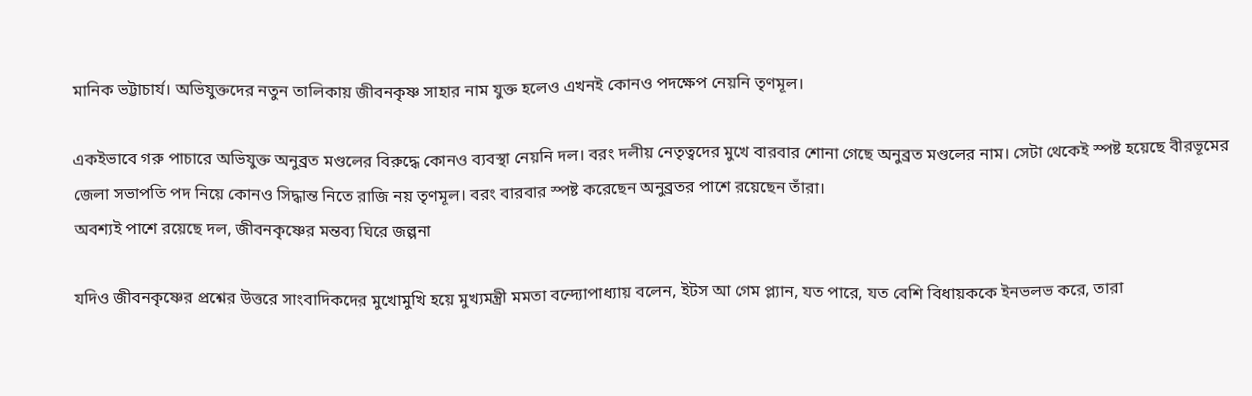মানিক ভট্টাচার্য। অভিযুক্তদের নতুন তালিকায় জীবনকৃষ্ণ সাহার নাম যুক্ত হলেও এখনই কোনও পদক্ষেপ নেয়নি তৃণমূল।

একইভাবে গরু পাচারে অভিযুক্ত অনুব্রত মণ্ডলের বিরুদ্ধে কোনও ব্যবস্থা নেয়নি দল। বরং দলীয় নেতৃত্বদের মুখে বারবার শোনা গেছে অনুব্রত মণ্ডলের নাম। সেটা থেকেই স্পষ্ট হয়েছে বীরভূমের জেলা সভাপতি পদ নিয়ে কোনও সিদ্ধান্ত নিতে রাজি নয় তৃণমূল। বরং বারবার স্পষ্ট করেছেন অনুব্রতর পাশে রয়েছেন তাঁরা।
অবশ্যই পাশে রয়েছে দল, জীবনকৃষ্ণের মন্তব্য ঘিরে জল্পনা

যদিও জীবনকৃষ্ণের প্রশ্নের উত্তরে সাংবাদিকদের মুখোমুখি হয়ে মুখ্যমন্ত্রী মমতা বন্দ্যোপাধ্যায় বলেন, ইটস আ গেম প্ল্যান, যত পারে, যত বেশি বিধায়ককে ইনভলভ করে, তারা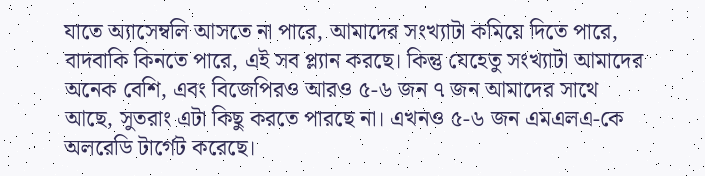যাতে অ্যাসেম্বলি আসতে না পারে, আমাদের সংখ্যাটা কমিয়ে দিতে পারে, বাদবাকি কিনতে পারে, এই সব প্ল্যান করছে। কিন্তু যেহেতু সংখ্যাটা আমাদের অনেক বেশি, এবং বিজেপিরও আরও ৫-৬ জন ৭ জন আমাদের সাথে আছে, সুতরাং এটা কিছু করতে পারছে না। এখনও ৫-৬ জন এমএলএ-কে অলরেডি টার্গেট করেছে।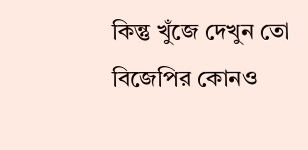কিন্তু খুঁজে দেখুন তো বিজেপির কোনও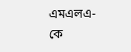এমএলএ-কে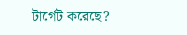টার্গেট করেছে?